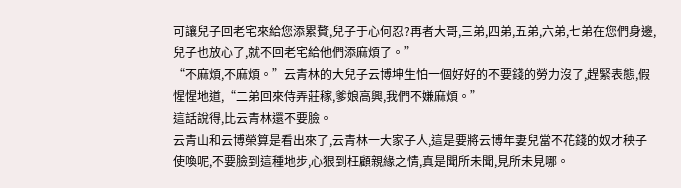可讓兒子回老宅來給您添累贅,兒子于心何忍?再者大哥,三弟,四弟,五弟,六弟,七弟在您們身邊,兒子也放心了,就不回老宅給他們添麻煩了。”
“不麻煩,不麻煩。”云青林的大兒子云博坤生怕一個好好的不要錢的勞力沒了,趕緊表態,假惺惺地道,“二弟回來侍弄莊稼,爹娘高興,我們不嫌麻煩。”
這話說得,比云青林還不要臉。
云青山和云博榮算是看出來了,云青林一大家子人,這是要將云博年妻兒當不花錢的奴才秧子使喚呢,不要臉到這種地步,心狠到枉顧親緣之情,真是聞所未聞,見所未見哪。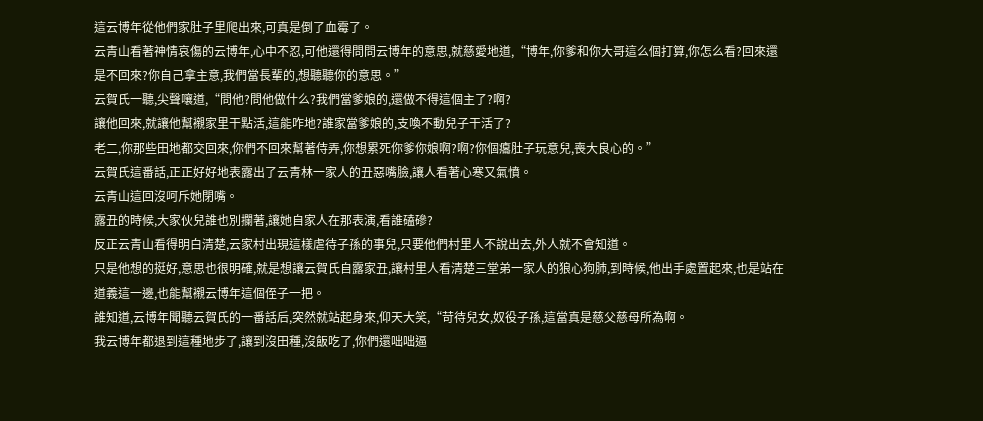這云博年從他們家肚子里爬出來,可真是倒了血霉了。
云青山看著神情哀傷的云博年,心中不忍,可他還得問問云博年的意思,就慈愛地道,“博年,你爹和你大哥這么個打算,你怎么看?回來還是不回來?你自己拿主意,我們當長輩的,想聽聽你的意思。”
云賀氏一聽,尖聲嚷道,“問他?問他做什么?我們當爹娘的,還做不得這個主了?啊?
讓他回來,就讓他幫襯家里干點活,這能咋地?誰家當爹娘的,支喚不動兒子干活了?
老二,你那些田地都交回來,你們不回來幫著侍弄,你想累死你爹你娘啊?啊?你個癟肚子玩意兒,喪大良心的。”
云賀氏這番話,正正好好地表露出了云青林一家人的丑惡嘴臉,讓人看著心寒又氣憤。
云青山這回沒呵斥她閉嘴。
露丑的時候,大家伙兒誰也別攔著,讓她自家人在那表演,看誰磕磣?
反正云青山看得明白清楚,云家村出現這樣虐待子孫的事兒,只要他們村里人不說出去,外人就不會知道。
只是他想的挺好,意思也很明確,就是想讓云賀氏自露家丑,讓村里人看清楚三堂弟一家人的狼心狗肺,到時候,他出手處置起來,也是站在道義這一邊,也能幫襯云博年這個侄子一把。
誰知道,云博年聞聽云賀氏的一番話后,突然就站起身來,仰天大笑,“苛待兒女,奴役子孫,這當真是慈父慈母所為啊。
我云博年都退到這種地步了,讓到沒田種,沒飯吃了,你們還咄咄逼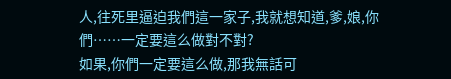人,往死里逼迫我們這一家子,我就想知道,爹,娘,你們……一定要這么做對不對?
如果,你們一定要這么做,那我無話可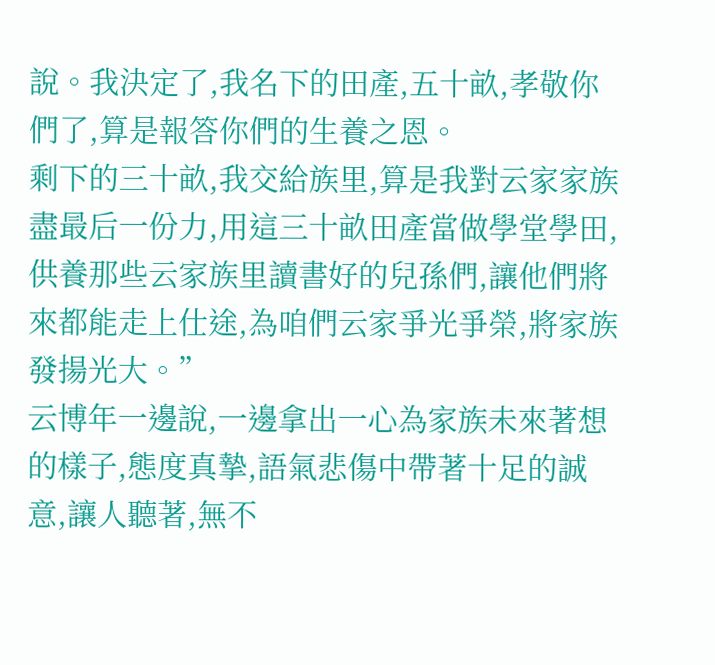說。我決定了,我名下的田產,五十畝,孝敬你們了,算是報答你們的生養之恩。
剩下的三十畝,我交給族里,算是我對云家家族盡最后一份力,用這三十畝田產當做學堂學田,供養那些云家族里讀書好的兒孫們,讓他們將來都能走上仕途,為咱們云家爭光爭榮,將家族發揚光大。”
云博年一邊說,一邊拿出一心為家族未來著想的樣子,態度真摯,語氣悲傷中帶著十足的誠意,讓人聽著,無不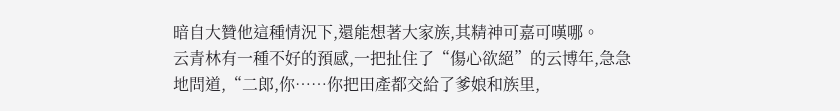暗自大贊他這種情況下,還能想著大家族,其精神可嘉可嘆哪。
云青林有一種不好的預感,一把扯住了“傷心欲絕”的云博年,急急地問道,“二郎,你……你把田產都交給了爹娘和族里,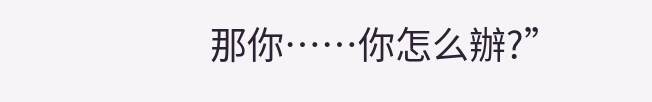那你……你怎么辦?”